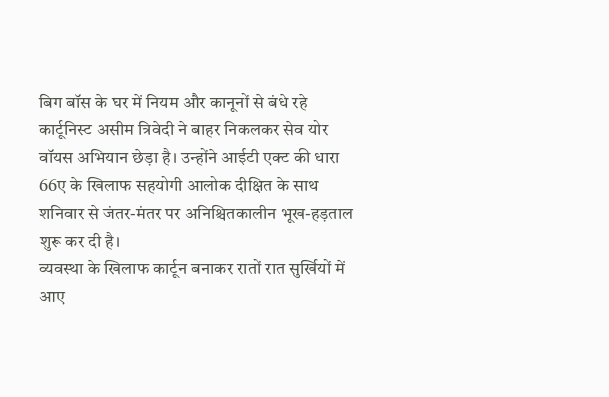बिग बॉस के घर में नियम और कानूनों से बंधे रहे कार्टूनिस्ट असीम त्रिवेदी ने बाहर निकलकर सेव योर वॉयस अभियान छेड़ा है। उन्होंने आईटी एक्ट की धारा 66ए के खिलाफ सहयोगी आलोक दीक्षित के साथ शनिवार से जंतर-मंतर पर अनिश्चितकालीन भूख-हड़ताल शुरू कर दी है।
व्यवस्था के खिलाफ कार्टून बनाकर रातों रात सुर्खियों में आए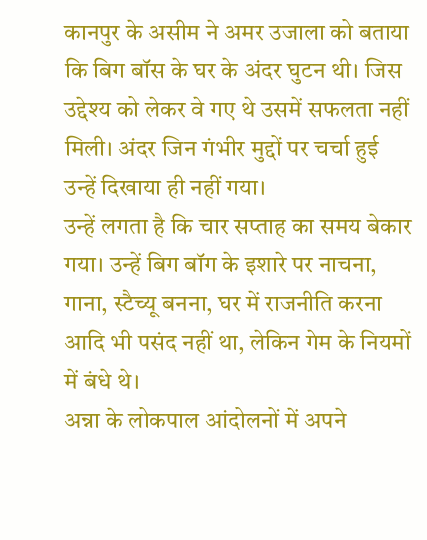कानपुर के असीम ने अमर उजाला को बताया कि बिग बॉस के घर के अंदर घुटन थी। जिस उद्देश्य को लेकर वे गए थे उसमें सफलता नहीं मिली। अंदर जिन गंभीर मुद्दों पर चर्चा हुई उन्हें दिखाया ही नहीं गया।
उन्हें लगता है कि चार सप्ताह का समय बेकार गया। उन्हें बिग बॉग के इशारे पर नाचना, गाना, स्टैच्यू बनना, घर में राजनीति करना आदि भी पसंद नहीं था, लेकिन गेम के नियमों में बंधे थे।
अन्ना के लोकपाल आंदोलनों में अपने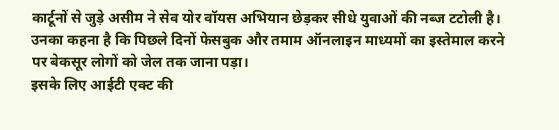कार्टूनों से जुड़े असीम ने सेव योर वॉयस अभियान छेड़कर सीधे युवाओं की नब्ज टटोली है।
उनका कहना है कि पिछले दिनों फेसबुक और तमाम ऑनलाइन माध्यमों का इस्तेमाल करने पर बेकसूर लोगों को जेल तक जाना पड़ा।
इसके लिए आईटी एक्ट की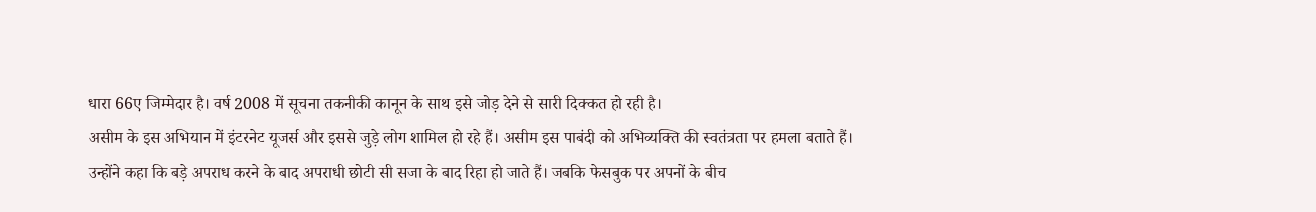धारा 66ए जिम्मेदार है। वर्ष 2008 में सूचना तकनीकी कानून के साथ इसे जोड़ देने से सारी दिक्कत हो रही है।
असीम के इस अभियान में इंटरनेट यूजर्स और इससे जुड़े लोग शामिल हो रहे हैं। असीम इस पाबंदी को अभिव्यक्ति की स्वतंत्रता पर हमला बताते हैं।
उन्होंने कहा कि बड़े अपराध करने के बाद अपराधी छोटी सी सजा के बाद रिहा हो जाते हैं। जबकि फेसबुक पर अपनों के बीच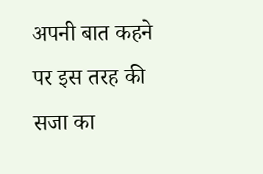अपनी बात कहने पर इस तरह की सजा का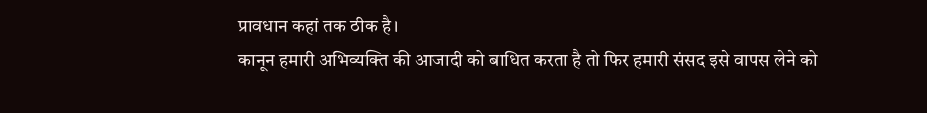प्रावधान कहां तक ठीक है।
कानून हमारी अभिव्यक्ति की आजादी को बाधित करता है तो फिर हमारी संसद इसे वापस लेने को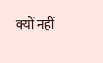क्यों नहीं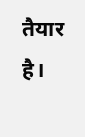तैयार है।